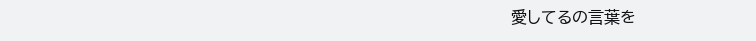愛してるの言葉を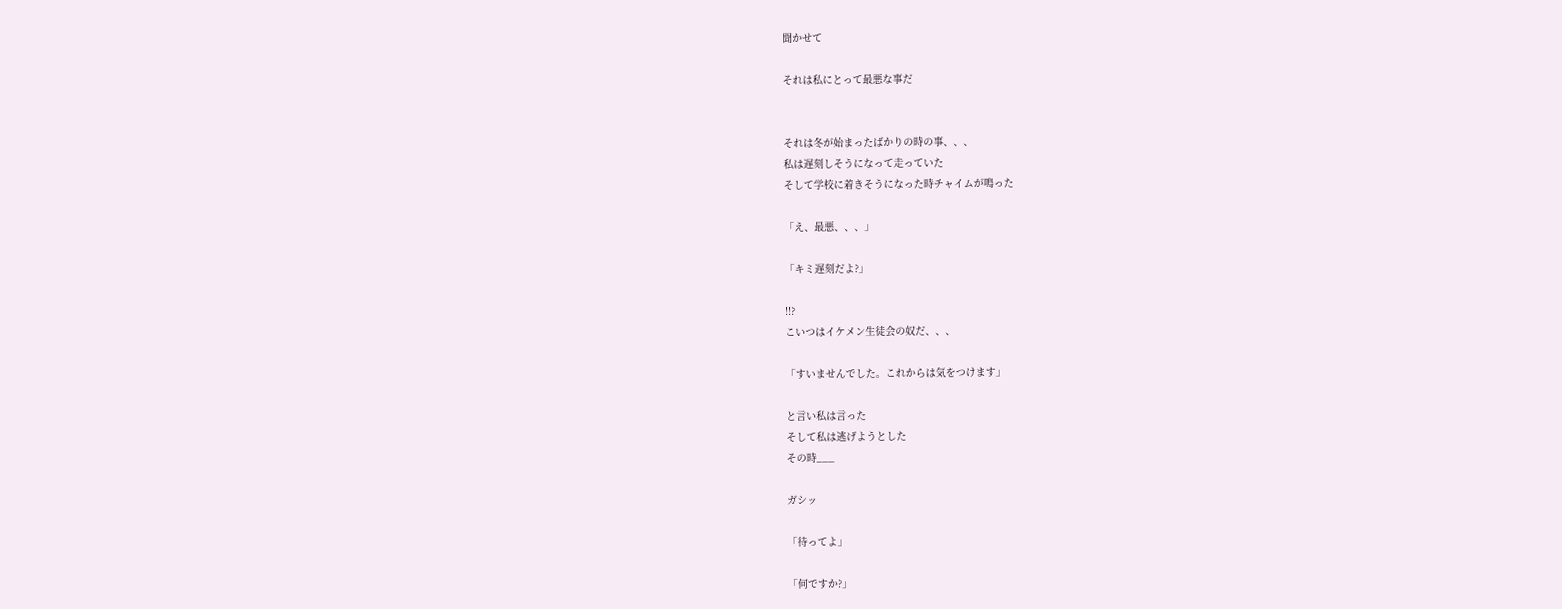聞かせて

それは私にとって最悪な事だ


それは冬が始まったばかりの時の事、、、
私は遅刻しそうになって走っていた
そして学校に着きそうになった時チャイムが鳴った

「え、最悪、、、」

「キミ遅刻だよ?」

!!?
こいつはイケメン生徒会の奴だ、、、

「すいませんでした。これからは気をつけます」

と言い私は言った
そして私は逃げようとした
その時___

ガシッ

「待ってよ」

「何ですか?」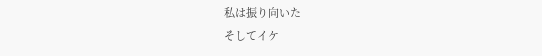私は振り向いた
そしてイケ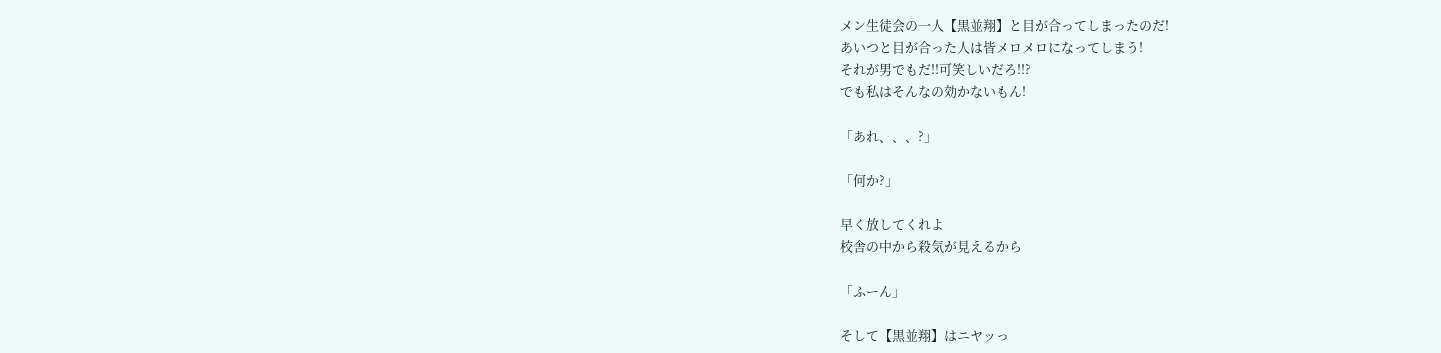メン生徒会の一人【黒並翔】と目が合ってしまったのだ!
あいつと目が合った人は皆メロメロになってしまう!
それが男でもだ!!可笑しいだろ!!?
でも私はそんなの効かないもん!

「あれ、、、?」

「何か?」

早く放してくれよ
校舎の中から殺気が見えるから

「ふーん」

そして【黒並翔】はニヤッっ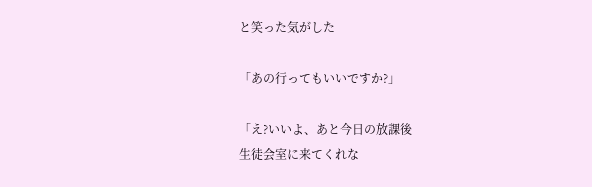と笑った気がした

「あの行ってもいいですか?」

「え?いいよ、あと今日の放課後
生徒会室に来てくれな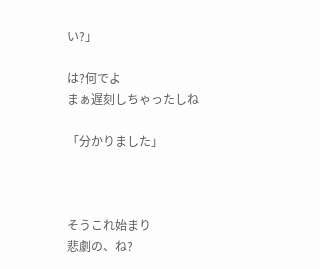い?」

は?何でよ
まぁ遅刻しちゃったしね

「分かりました」



そうこれ始まり
悲劇の、ね?